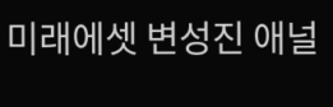미래에셋 변성진 애널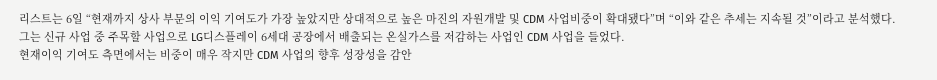리스트는 6일 “현재까지 상사 부문의 이익 기여도가 가장 높았지만 상대적으로 높은 마진의 자원개발 및 CDM 사업비중이 확대됐다”며 “이와 같은 추세는 지속될 것”이라고 분석했다.
그는 신규 사업 중 주목할 사업으로 LG디스플레이 6세대 공장에서 배출되는 온실가스를 저감하는 사업인 CDM 사업을 들었다.
현재이익 기여도 측면에서는 비중이 매우 작지만 CDM 사업의 향후 성장성을 감안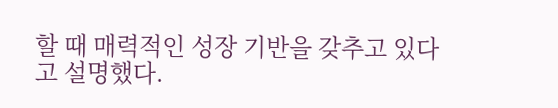할 때 매력적인 성장 기반을 갖추고 있다고 설명했다.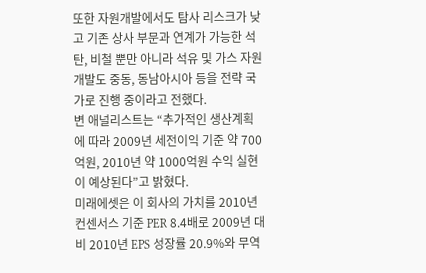또한 자원개발에서도 탐사 리스크가 낮고 기존 상사 부문과 연계가 가능한 석탄, 비철 뿐만 아니라 석유 및 가스 자원 개발도 중동, 동남아시아 등을 전략 국가로 진행 중이라고 전했다.
변 애널리스트는 “추가적인 생산계획에 따라 2009년 세전이익 기준 약 700억원, 2010년 약 1000억원 수익 실현이 예상된다”고 밝혔다.
미래에셋은 이 회사의 가치를 2010년 컨센서스 기준 PER 8.4배로 2009년 대비 2010년 EPS 성장률 20.9%와 무역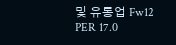및 유통업 Fw12 PER 17.0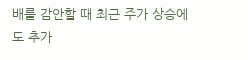배를 감안할 때 최근 주가 상승에도 추가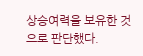상승여력을 보유한 것으로 판단했다.